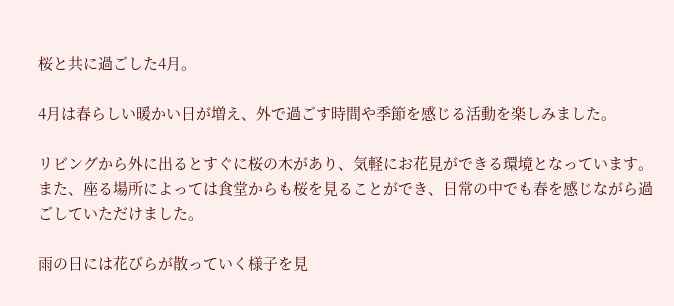桜と共に過ごした4月。

4月は春らしい暖かい日が増え、外で過ごす時間や季節を感じる活動を楽しみました。

リビングから外に出るとすぐに桜の木があり、気軽にお花見ができる環境となっています。また、座る場所によっては食堂からも桜を見ることができ、日常の中でも春を感じながら過ごしていただけました。

雨の日には花びらが散っていく様子を見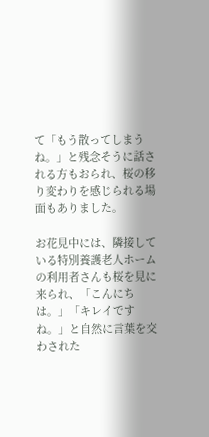て「もう散ってしまうね。」と残念そうに話される方もおられ、桜の移り変わりを感じられる場面もありました。

お花見中には、隣接している特別養護老人ホームの利用者さんも桜を見に来られ、「こんにちは。」「キレイですね。」と自然に言葉を交わされた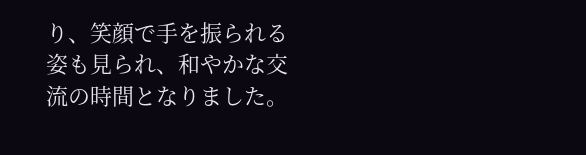り、笑顔で手を振られる姿も見られ、和やかな交流の時間となりました。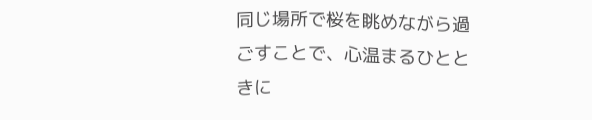同じ場所で桜を眺めながら過ごすことで、心温まるひとときに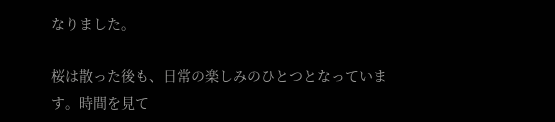なりました。

桜は散った後も、日常の楽しみのひとつとなっています。時間を見て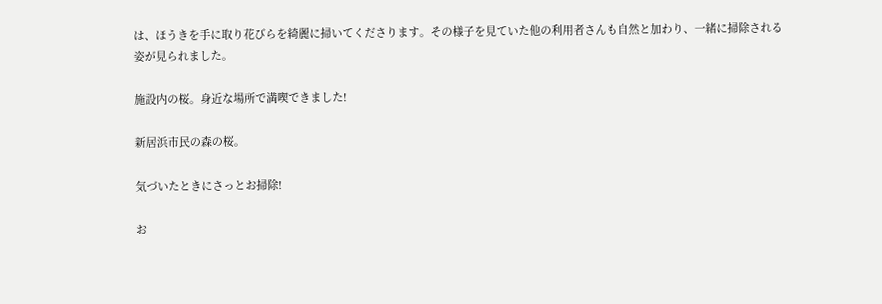は、ほうきを手に取り花びらを綺麗に掃いてくださります。その様子を見ていた他の利用者さんも自然と加わり、一緒に掃除される姿が見られました。

施設内の桜。身近な場所で満喫できました!

新居浜市民の森の桜。

気づいたときにさっとお掃除!

お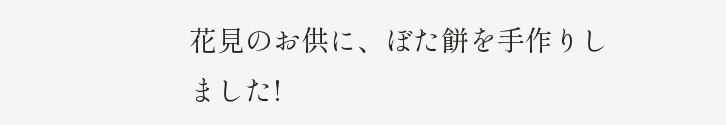花見のお供に、ぼた餅を手作りしました!